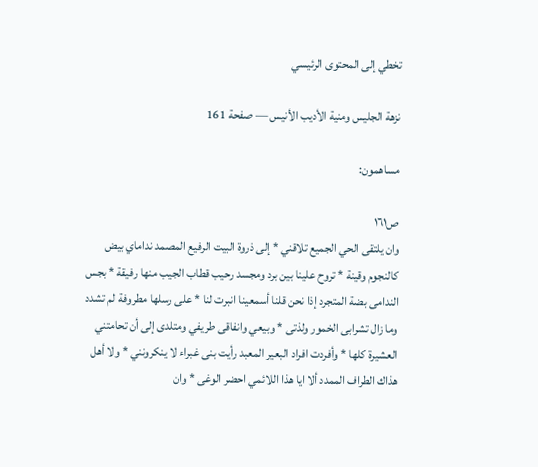تخطي إلى المحتوى الرئيسي

نزهة الجليس ومنية الأديب الأنيس — صفحة 161

مساهمون:

ص١٦١
وان يلتقى الحي الجميع تلاقني * إلى ذروة البيت الرفيع المصمد نداماي بيض كالنجوم وقينة * تروح علينا بين برد ومجسد رحيب قطاب الجيب منها رفيقة * بجس الندامى بضة المتجرد إذا نحن قلنا أسمعينا انبرت لنا * على رسلها مطروفة لم تشدد وما زال تشرابى الخمور ولذتى * وبيعي وانفاقى طريفي ومتلدى إلى أن تحامتني العشيرة كلها * وأفردت افراد البعير المعبد رأيت بنى غبراء لا ينكرونني * ولا أهل هذاك الطراف الممدد ألا ايا هذا اللائمي احضر الوغى * وان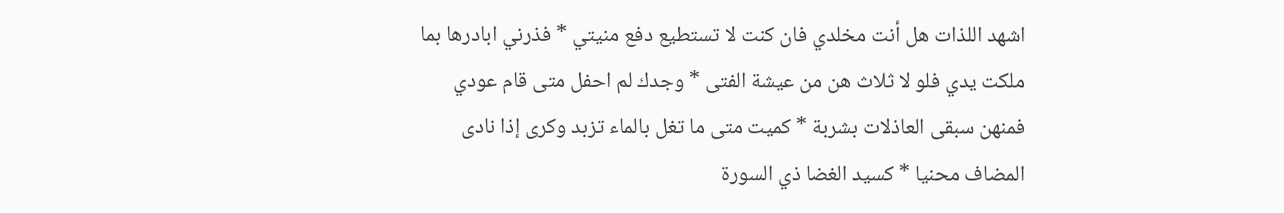اشهد اللذات هل أنت مخلدي فان كنت لا تستطيع دفع منيتي * فذرني ابادرها بما ملكت يدي فلو لا ثلاث هن من عيشة الفتى * وجدك لم احفل متى قام عودي فمنهن سبقى العاذلات بشربة * كميت متى ما تغل بالماء تزبد وكرى إذا نادى المضاف محنيا * كسيد الغضا ذي السورة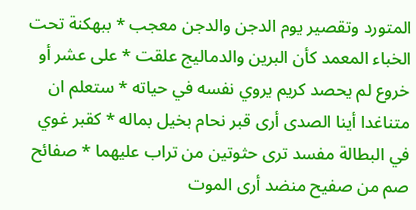المتورد وتقصير يوم الدجن والدجن معجب * ببهكنة تحت الخباء المعمد كأن البرين والدماليج علقت * على عشر أو خروع لم يحصد كريم يروي نفسه في حياته * ستعلم ان متناغدا أينا الصدى أرى قبر نحام بخيل بماله * كقبر غوي في البطالة مفسد ترى حثوتين من تراب عليهما * صفائح صم من صفيح منضد أرى الموت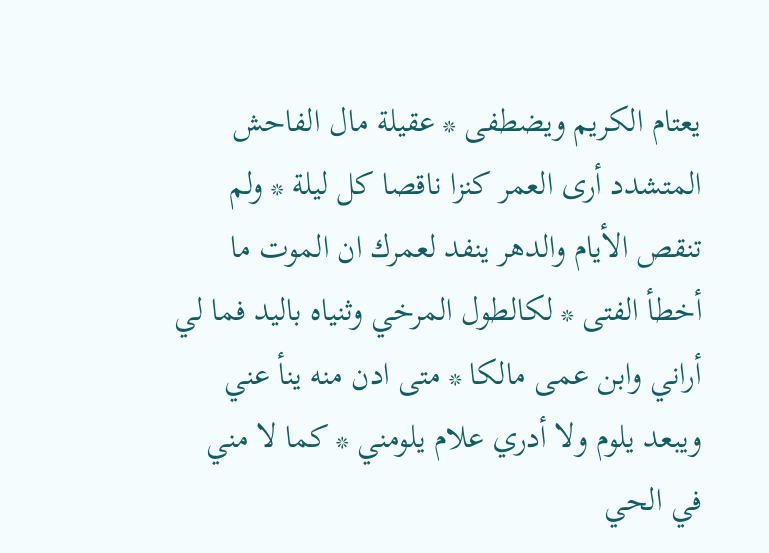يعتام الكريم ويضطفى * عقيلة مال الفاحش المتشدد أرى العمر كنزا ناقصا كل ليلة * ولم تنقص الأيام والدهر ينفد لعمرك ان الموت ما أخطأ الفتى * لكالطول المرخي وثنياه باليد فما لي أراني وابن عمى مالكا * متى ادن منه ينأ عني ويبعد يلوم ولا أدري علام يلومني * كما لا مني في الحي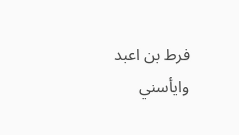فرط بن اعبد وايأسني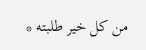من كل خير طلبته *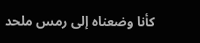كأنا وضعناه إلى رمس ملحد